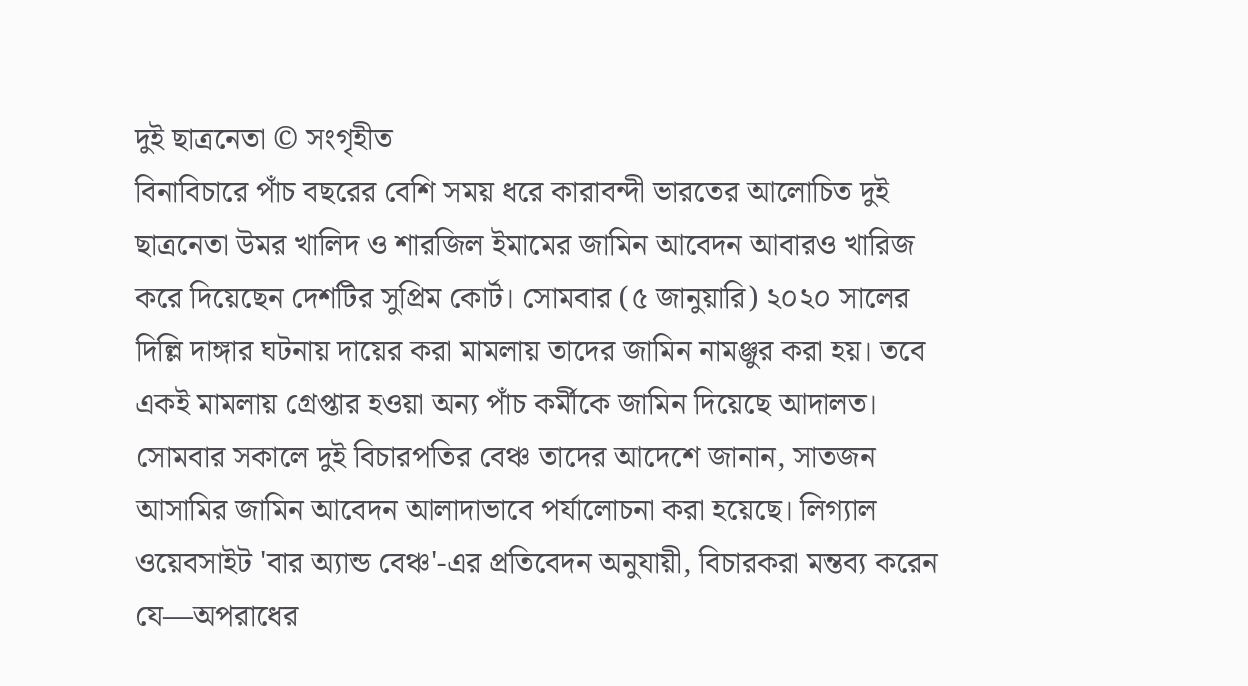দুই ছাত্রনেতা © সংগৃহীত
বিনাবিচারে পাঁচ বছরের বেশি সময় ধরে কারাবন্দী ভারতের আলোচিত দুই ছাত্রনেতা উমর খালিদ ও শারজিল ইমামের জামিন আবেদন আবারও খারিজ করে দিয়েছেন দেশটির সুপ্রিম কোর্ট। সোমবার (৫ জানুয়ারি) ২০২০ সালের দিল্লি দাঙ্গার ঘটনায় দায়ের করা মামলায় তাদের জামিন নামঞ্জুর করা হয়। তবে একই মামলায় গ্রেপ্তার হওয়া অন্য পাঁচ কর্মীকে জামিন দিয়েছে আদালত।
সোমবার সকালে দুই বিচারপতির বেঞ্চ তাদের আদেশে জানান, সাতজন আসামির জামিন আবেদন আলাদাভাবে পর্যালোচনা করা হয়েছে। লিগ্যাল ওয়েবসাইট 'বার অ্যান্ড বেঞ্চ'-এর প্রতিবেদন অনুযায়ী, বিচারকরা মন্তব্য করেন যে—অপরাধের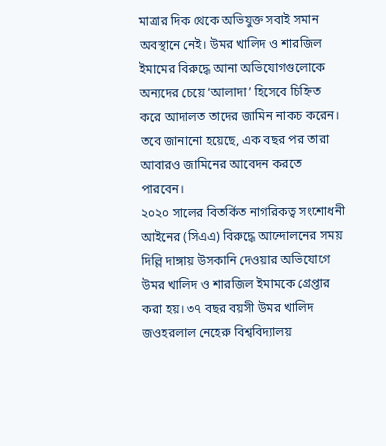মাত্রার দিক থেকে অভিযুক্ত সবাই সমান অবস্থানে নেই। উমর খালিদ ও শারজিল ইমামের বিরুদ্ধে আনা অভিযোগগুলোকে অন্যদের চেয়ে ‘আলাদা’ হিসেবে চিহ্নিত করে আদালত তাদের জামিন নাকচ করেন। তবে জানানো হয়েছে, এক বছর পর তারা আবারও জামিনের আবেদন করতে পারবেন।
২০২০ সালের বিতর্কিত নাগরিকত্ব সংশোধনী আইনের (সিএএ) বিরুদ্ধে আন্দোলনের সময় দিল্লি দাঙ্গায় উসকানি দেওয়ার অভিযোগে উমর খালিদ ও শারজিল ইমামকে গ্রেপ্তার করা হয়। ৩৭ বছর বয়সী উমর খালিদ জওহরলাল নেহেরু বিশ্ববিদ্যালয়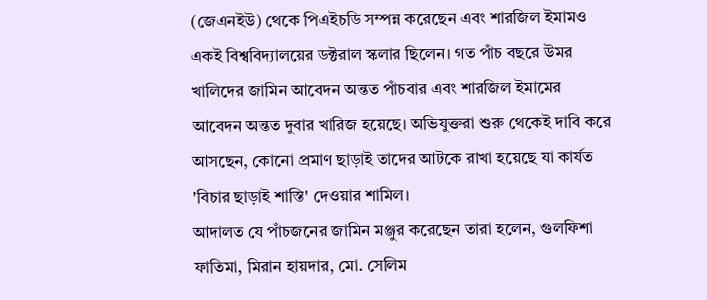(জেএনইউ) থেকে পিএইচডি সম্পন্ন করেছেন এবং শারজিল ইমামও একই বিশ্ববিদ্যালয়ের ডক্টরাল স্কলার ছিলেন। গত পাঁচ বছরে উমর খালিদের জামিন আবেদন অন্তত পাঁচবার এবং শারজিল ইমামের আবেদন অন্তত দুবার খারিজ হয়েছে। অভিযুক্তরা শুরু থেকেই দাবি করে আসছেন, কোনো প্রমাণ ছাড়াই তাদের আটকে রাখা হয়েছে যা কার্যত 'বিচার ছাড়াই শাস্তি' দেওয়ার শামিল।
আদালত যে পাঁচজনের জামিন মঞ্জুর করেছেন তারা হলেন, গুলফিশা ফাতিমা, মিরান হায়দার, মো. সেলিম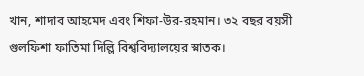খান, শাদাব আহমেদ এবং শিফা-উর-রহমান। ৩২ বছর বয়সী গুলফিশা ফাতিমা দিল্লি বিশ্ববিদ্যালয়ের স্নাতক।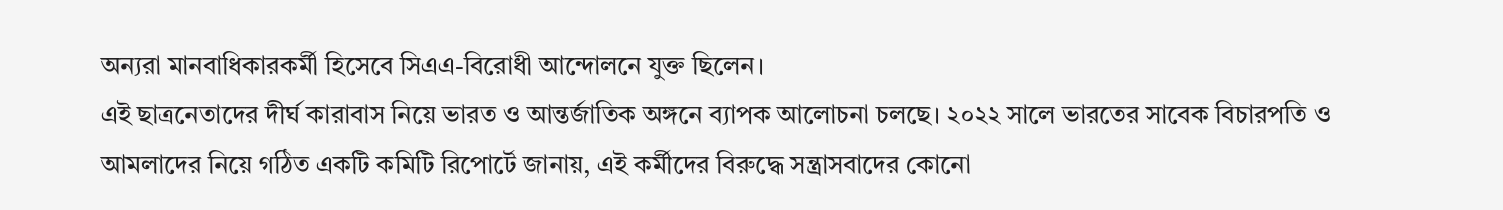অন্যরা মানবাধিকারকর্মী হিসেবে সিএএ-বিরোধী আন্দোলনে যুক্ত ছিলেন।
এই ছাত্রনেতাদের দীর্ঘ কারাবাস নিয়ে ভারত ও আন্তর্জাতিক অঙ্গনে ব্যাপক আলোচনা চলছে। ২০২২ সালে ভারতের সাবেক বিচারপতি ও আমলাদের নিয়ে গঠিত একটি কমিটি রিপোর্টে জানায়, এই কর্মীদের বিরুদ্ধে সন্ত্রাসবাদের কোনো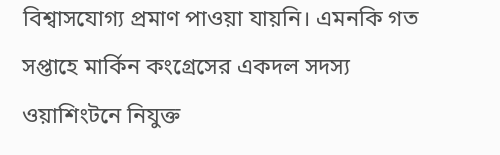বিশ্বাসযোগ্য প্রমাণ পাওয়া যায়নি। এমনকি গত সপ্তাহে মার্কিন কংগ্রেসের একদল সদস্য ওয়াশিংটনে নিযুক্ত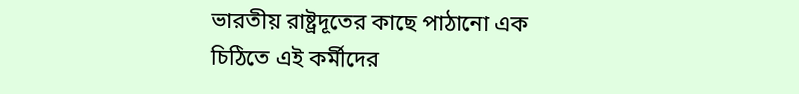ভারতীয় রাষ্ট্রদূতের কাছে পাঠানো এক চিঠিতে এই কর্মীদের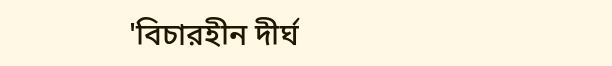'বিচারহীন দীর্ঘ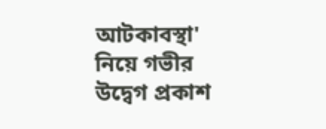আটকাবস্থা' নিয়ে গভীর উদ্বেগ প্রকাশ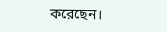করেছেন।